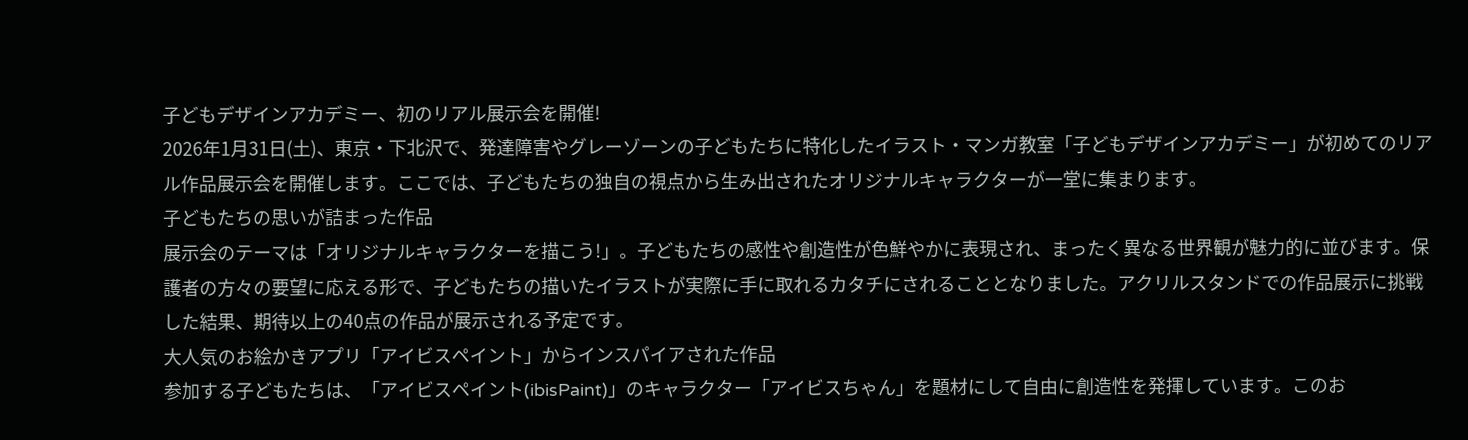子どもデザインアカデミー、初のリアル展示会を開催!
2026年1月31日(土)、東京・下北沢で、発達障害やグレーゾーンの子どもたちに特化したイラスト・マンガ教室「子どもデザインアカデミー」が初めてのリアル作品展示会を開催します。ここでは、子どもたちの独自の視点から生み出されたオリジナルキャラクターが一堂に集まります。
子どもたちの思いが詰まった作品
展示会のテーマは「オリジナルキャラクターを描こう!」。子どもたちの感性や創造性が色鮮やかに表現され、まったく異なる世界観が魅力的に並びます。保護者の方々の要望に応える形で、子どもたちの描いたイラストが実際に手に取れるカタチにされることとなりました。アクリルスタンドでの作品展示に挑戦した結果、期待以上の40点の作品が展示される予定です。
大人気のお絵かきアプリ「アイビスペイント」からインスパイアされた作品
参加する子どもたちは、「アイビスペイント(ibisPaint)」のキャラクター「アイビスちゃん」を題材にして自由に創造性を発揮しています。このお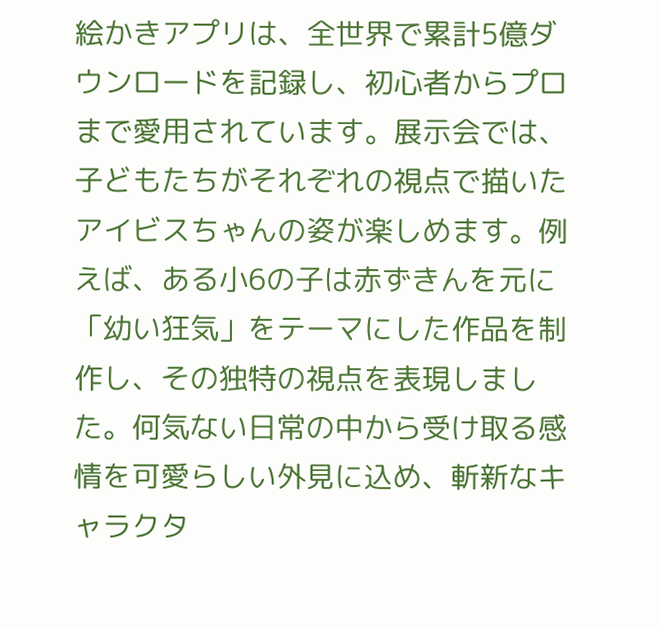絵かきアプリは、全世界で累計5億ダウンロードを記録し、初心者からプロまで愛用されています。展示会では、子どもたちがそれぞれの視点で描いたアイビスちゃんの姿が楽しめます。例えば、ある小6の子は赤ずきんを元に「幼い狂気」をテーマにした作品を制作し、その独特の視点を表現しました。何気ない日常の中から受け取る感情を可愛らしい外見に込め、斬新なキャラクタ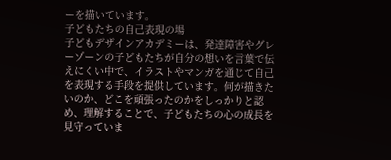ーを描いています。
子どもたちの自己表現の場
子どもデザインアカデミーは、発達障害やグレーゾーンの子どもたちが自分の想いを言葉で伝えにくい中で、イラストやマンガを通じて自己を表現する手段を提供しています。何が描きたいのか、どこを頑張ったのかをしっかりと認め、理解することで、子どもたちの心の成長を見守っていま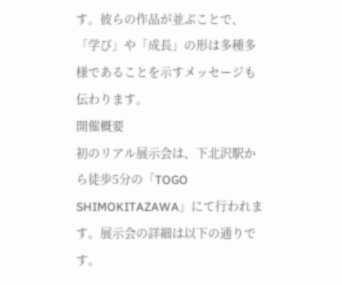す。彼らの作品が並ぶことで、「学び」や「成長」の形は多種多様であることを示すメッセージも伝わります。
開催概要
初のリアル展示会は、下北沢駅から徒歩5分の「TOGO SHIMOKITAZAWA」にて行われます。展示会の詳細は以下の通りです。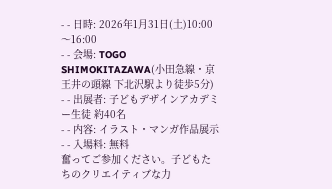- - 日時: 2026年1月31日(土)10:00〜16:00
- - 会場: TOGO SHIMOKITAZAWA(小田急線・京王井の頭線 下北沢駅より徒歩5分)
- - 出展者: 子どもデザインアカデミー生徒 約40名
- - 内容: イラスト・マンガ作品展示
- - 入場料: 無料
奮ってご参加ください。子どもたちのクリエイティブな力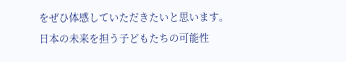をぜひ体感していただきたいと思います。日本の未来を担う子どもたちの可能性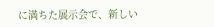に満ちた展示会で、新しい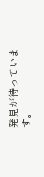発見が待っています。